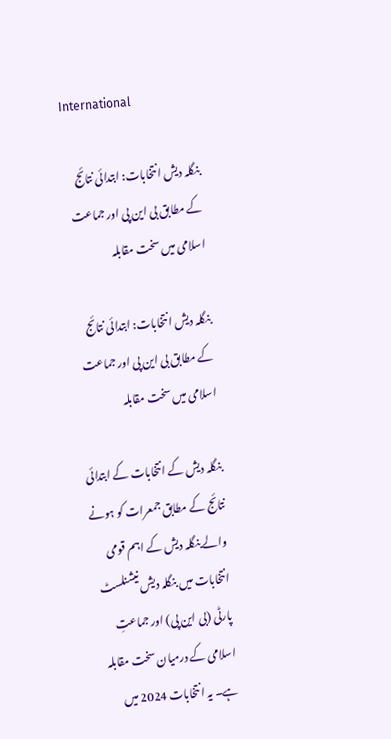International

بنگلہ دیش انتخابات: ابتدائی نتائج کے مطابق بی این پی اور جماعت اسلامی میں سخت مقابلہ

بنگلہ دیش انتخابات: ابتدائی نتائج کے مطابق بی این پی اور جماعت اسلامی میں سخت مقابلہ

بنگلہ دیش کے انتخابات کے ابتدائی نتائج کے مطابق جمعرات کو ہونے والے بنگلہ دیش کے اہم قومی انتخابات میں بنگلہ دیش نیشنلسٹ پارٹی (بی این پی) اور جماعتِ اسلامی کے درمیان سخت مقابلہ ہے۔ یہ انتخابات 2024 میں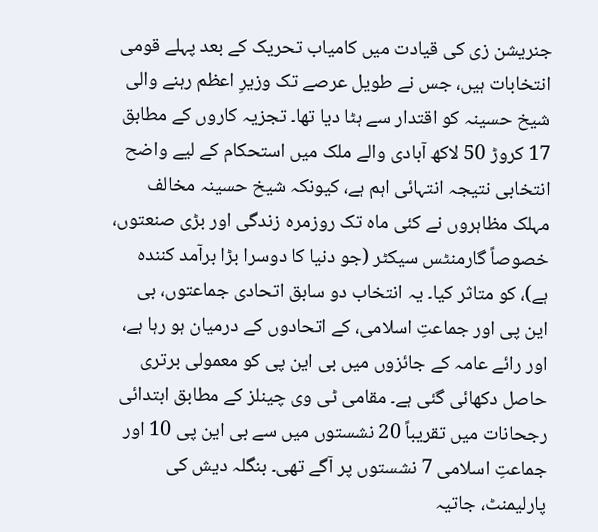جنریشن زی کی قیادت میں کامیاب تحریک کے بعد پہلے قومی انتخابات ہیں، جس نے طویل عرصے تک وزیرِ اعظم رہنے والی شیخ حسینہ کو اقتدار سے ہٹا دیا تھا۔ تجزیہ کاروں کے مطابق 17 کروڑ 50 لاکھ آبادی والے ملک میں استحکام کے لیے واضح انتخابی نتیجہ انتہائی اہم ہے، کیونکہ شیخ حسینہ مخالف مہلک مظاہروں نے کئی ماہ تک روزمرہ زندگی اور بڑی صنعتوں، خصوصاً گارمنٹس سیکٹر (جو دنیا کا دوسرا بڑا برآمد کنندہ ہے)، کو متاثر کیا۔ یہ انتخاب دو سابق اتحادی جماعتوں، بی این پی اور جماعتِ اسلامی، کے اتحادوں کے درمیان ہو رہا ہے، اور رائے عامہ کے جائزوں میں بی این پی کو معمولی برتری حاصل دکھائی گئی ہے۔ مقامی ٹی وی چینلز کے مطابق ابتدائی رجحانات میں تقریباً 20 نشستوں میں سے بی این پی 10 اور جماعتِ اسلامی 7 نشستوں پر آگے تھی۔ بنگلہ دیش کی پارلیمنٹ، جاتیہ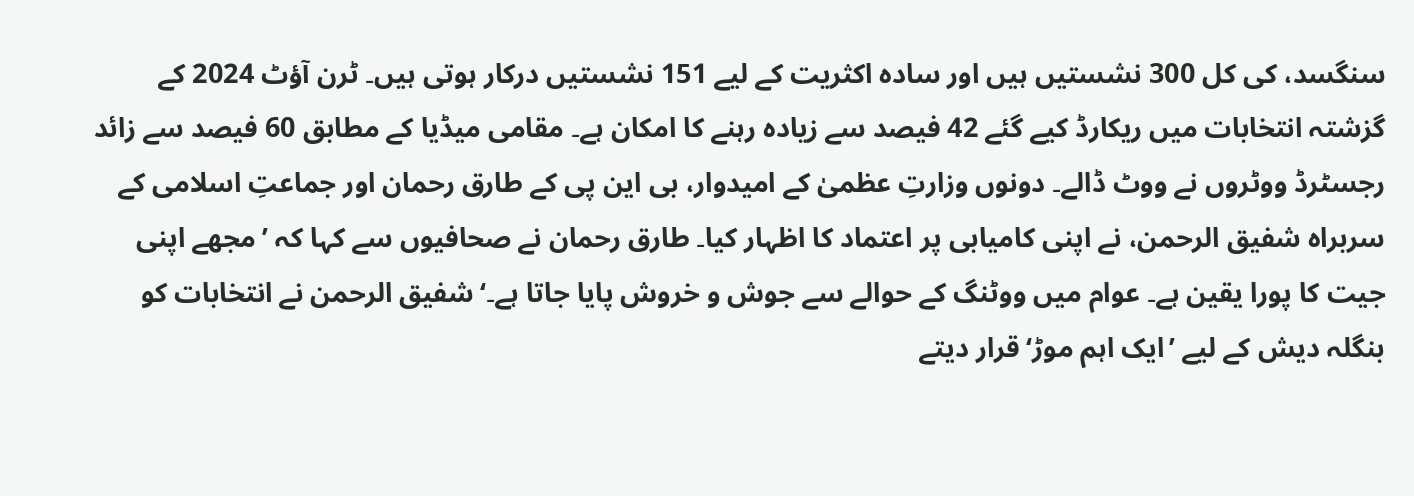سنگسد، کی کل 300 نشستیں ہیں اور سادہ اکثریت کے لیے 151 نشستیں درکار ہوتی ہیں۔ ٹرن آؤٹ 2024 کے گزشتہ انتخابات میں ریکارڈ کیے گئے 42 فیصد سے زیادہ رہنے کا امکان ہے۔ مقامی میڈیا کے مطابق 60 فیصد سے زائد رجسٹرڈ ووٹروں نے ووٹ ڈالے۔ دونوں وزارتِ عظمیٰ کے امیدوار، بی این پی کے طارق رحمان اور جماعتِ اسلامی کے سربراہ شفیق الرحمن، نے اپنی کامیابی پر اعتماد کا اظہار کیا۔ طارق رحمان نے صحافیوں سے کہا کہ ’مجھے اپنی جیت کا پورا یقین ہے۔ عوام میں ووٹنگ کے حوالے سے جوش و خروش پایا جاتا ہے۔‘ شفیق الرحمن نے انتخابات کو بنگلہ دیش کے لیے ’ایک اہم موڑ‘ قرار دیتے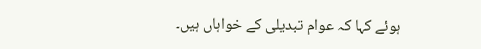ہوئے کہا کہ عوام تبدیلی کے خواہاں ہیں۔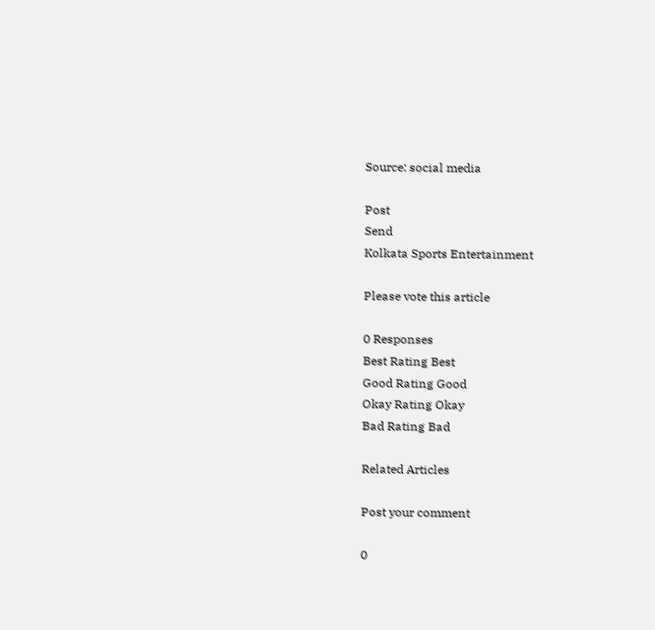Source: social media

Post
Send
Kolkata Sports Entertainment

Please vote this article

0 Responses
Best Rating Best
Good Rating Good
Okay Rating Okay
Bad Rating Bad

Related Articles

Post your comment

0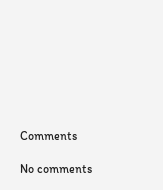Comments

No comments